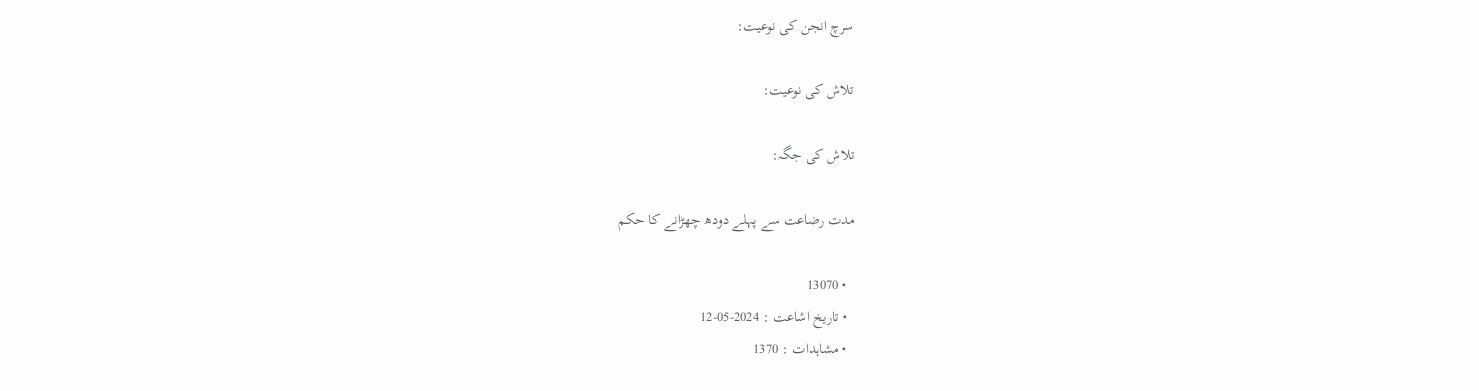سرچ انجن کی نوعیت:

تلاش کی نوعیت:

تلاش کی جگہ:

مدت رضاعت سے پہلے دودھ چھڑانے کا حکم

  • 13070
  • تاریخ اشاعت : 2024-05-12
  • مشاہدات : 1370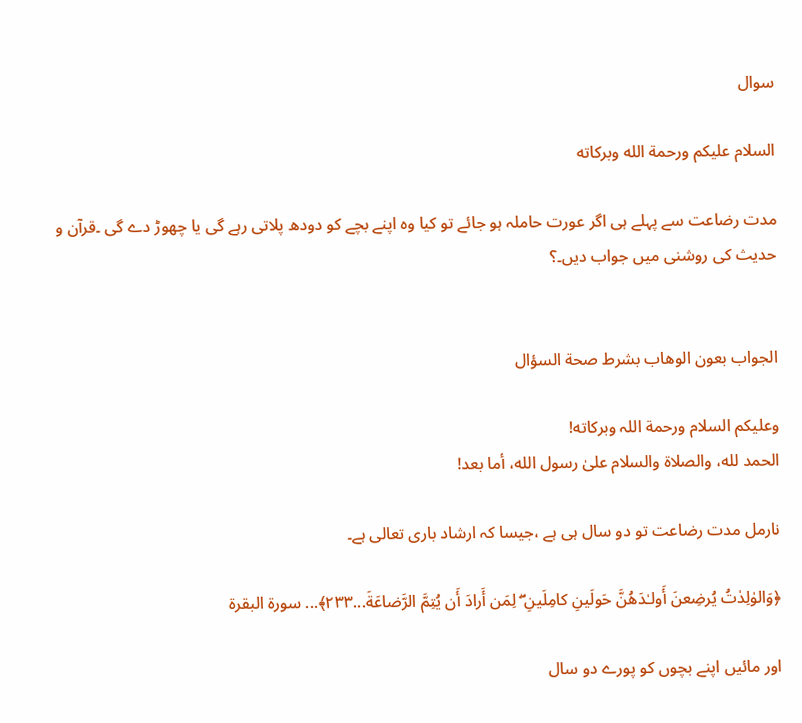سوال

السلام عليكم ورحمة الله وبركاته

مدت رضاعت سے پہلے ہی اگر عورت حاملہ ہو جائے تو کیا وہ اپنے بچے کو دودھ پلاتی رہے گی یا چھوڑ دے گی ۔قرآن و حدیث کی روشنی میں جواب دیں۔؟


الجواب بعون الوهاب بشرط صحة السؤال

وعلیکم السلام ورحمة اللہ وبرکاته!
الحمد لله، والصلاة والسلام علىٰ رسول الله، أما بعد!

نارمل مدت رضاعت تو دو سال ہی ہے ،جیسا کہ ارشاد باری تعالی ہے۔

﴿وَالو‌ٰلِد‌ٰتُ يُر‌ضِعنَ أَولـٰدَهُنَّ حَولَينِ كامِلَينِ ۖ لِمَن أَر‌ادَ أَن يُتِمَّ الرَّ‌ضاعَةَ...٢٣٣﴾... سورة البقرة

اور مائیں اپنے بچوں کو پورے دو سال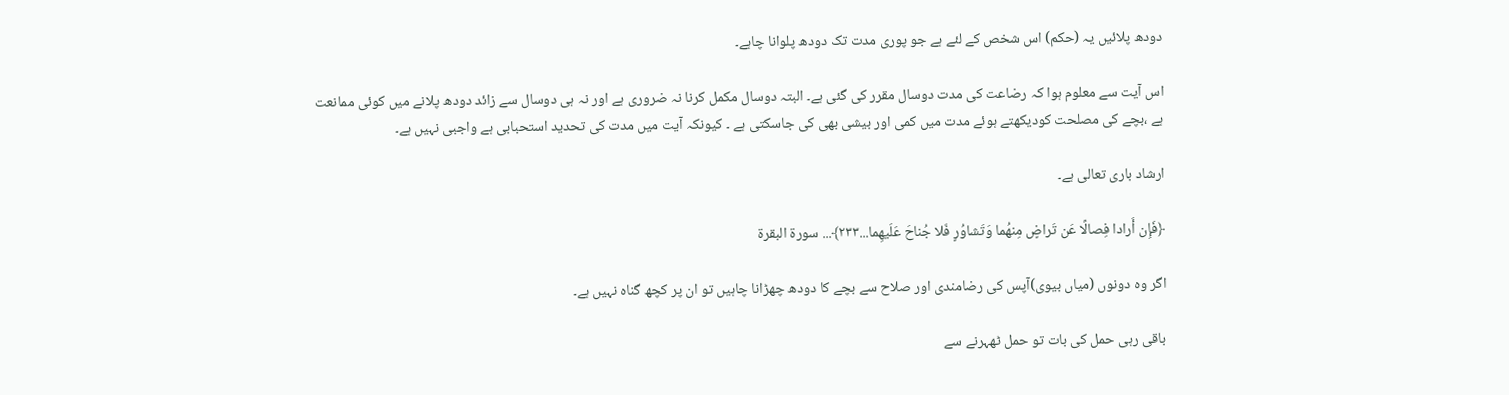دودھ پلائیں یہ (حکم) اس شخص کے لئے ہے جو پوری مدت تک دودھ پلوانا چاہے۔

اس آیت سے معلوم ہوا کہ رضاعت کی مدت دوسال مقرر کی گئی ہے۔ البتہ دوسال مکمل کرنا نہ ضروری ہے اور نہ ہی دوسال سے زائد دودھ پلانے میں کوئی ممانعت ہے ،بچے کی مصلحت کودیکھتے ہوئے مدت میں کمی اور بیشی بھی کی جاسکتی ہے ۔ کیونکہ آیت میں مدت کی تحدید استحبابی ہے واجبی نہیں ہے۔

ارشاد باری تعالی ہے۔

﴿فَإِن أَر‌ادا فِصالًا عَن تَر‌اضٍ مِنهُما وَتَشاوُرٍ‌ فَلا جُناحَ عَلَيهِما...٢٣٣﴾... سورة البقرة

اگر وہ دونوں (میاں بیوی)آپس کی رضامندی اور صلاح سے بچے کا دودھ چھڑانا چاہیں تو ان پر کچھ گناہ نہیں ہے۔

باقی رہی حمل کی بات تو حمل ٹھہرنے سے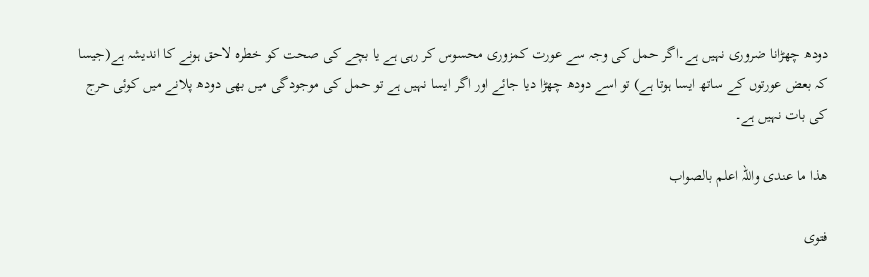دودھ چھڑانا ضروری نہیں ہے۔اگر حمل کی وجہ سے عورت کمزوری محسوس کر رہی ہے یا بچے کی صحت کو خطرہ لاحق ہونے کا اندیشہ ہے(جیسا کہ بعض عورتوں کے ساتھ ایسا ہوتا ہے) تو اسے دودھ چھڑا دیا جائے اور اگر ایسا نہیں ہے تو حمل کی موجودگی میں بھی دودھ پلانے میں کوئی حرج کی بات نہیں ہے۔

ھذا ما عندی واللہ اعلم بالصواب

فتوی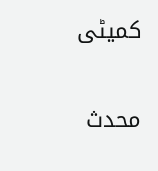کمیٹی

محدث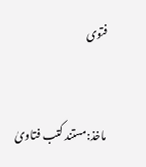فتوی


ماخذ:مستند کتب فتاویٰ